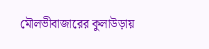মৌলভীবাজারের কুলাউড়ায়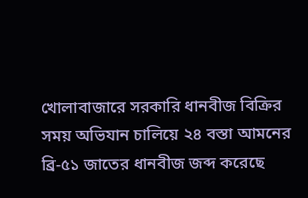খোলাবাজারে সরকারি ধানবীজ বিক্রির সময় অভিযান চালিয়ে ২৪ বস্তা আমনের ব্রি-৫১ জাতের ধানবীজ জব্দ করেছে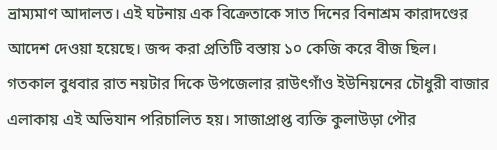ভ্রাম্যমাণ আদালত। এই ঘটনায় এক বিক্রেতাকে সাত দিনের বিনাশ্রম কারাদণ্ডের আদেশ দেওয়া হয়েছে। জব্দ করা প্রতিটি বস্তায় ১০ কেজি করে বীজ ছিল।
গতকাল বুধবার রাত নয়টার দিকে উপজেলার রাউৎগাঁও ইউনিয়নের চৌধুরী বাজার এলাকায় এই অভিযান পরিচালিত হয়। সাজাপ্রাপ্ত ব্যক্তি কুলাউড়া পৌর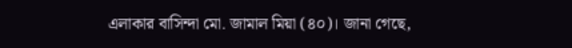এলাকার বাসিন্দা মো. জামাল মিয়া (৪০)। জানা গেছে,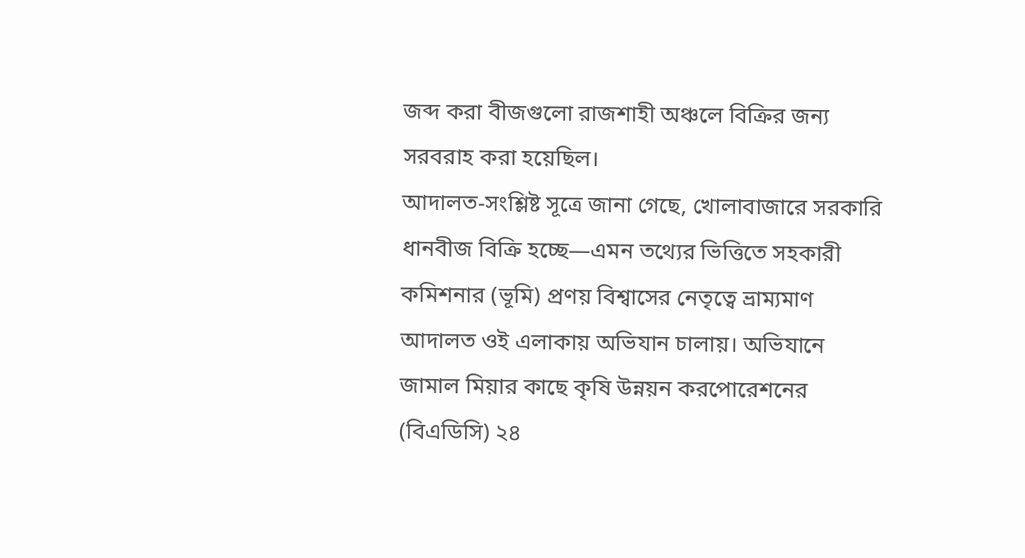জব্দ করা বীজগুলো রাজশাহী অঞ্চলে বিক্রির জন্য সরবরাহ করা হয়েছিল।
আদালত-সংশ্লিষ্ট সূত্রে জানা গেছে, খোলাবাজারে সরকারি ধানবীজ বিক্রি হচ্ছে—এমন তথ্যের ভিত্তিতে সহকারী কমিশনার (ভূমি) প্রণয় বিশ্বাসের নেতৃত্বে ভ্রাম্যমাণ আদালত ওই এলাকায় অভিযান চালায়। অভিযানে জামাল মিয়ার কাছে কৃষি উন্নয়ন করপোরেশনের (বিএডিসি) ২৪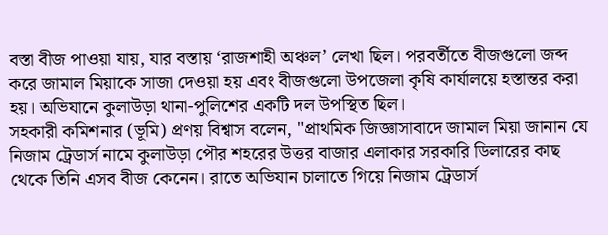বস্তা বীজ পাওয়া যায়, যার বস্তায় ‘রাজশাহী অঞ্চল’ লেখা ছিল। পরবর্তীতে বীজগুলো জব্দ করে জামাল মিয়াকে সাজা দেওয়া হয় এবং বীজগুলো উপজেলা কৃষি কার্যালয়ে হস্তান্তর করা হয়। অভিযানে কুলাউড়া থানা-পুলিশের একটি দল উপস্থিত ছিল।
সহকারী কমিশনার (ভূমি) প্রণয় বিশ্বাস বলেন, "প্রাথমিক জিজ্ঞাসাবাদে জামাল মিয়া জানান যে নিজাম ট্রেডার্স নামে কুলাউড়া পৌর শহরের উত্তর বাজার এলাকার সরকারি ডিলারের কাছ থেকে তিনি এসব বীজ কেনেন। রাতে অভিযান চালাতে গিয়ে নিজাম ট্রেডার্স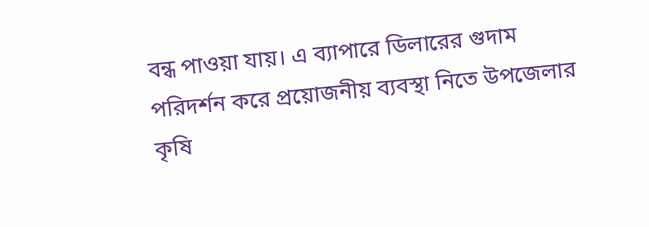বন্ধ পাওয়া যায়। এ ব্যাপারে ডিলারের গুদাম পরিদর্শন করে প্রয়োজনীয় ব্যবস্থা নিতে উপজেলার কৃষি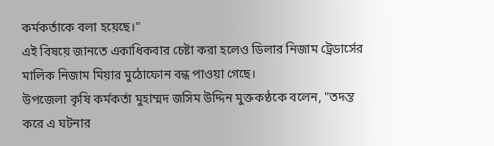কর্মকর্তাকে বলা হয়েছে।"
এই বিষয়ে জানতে একাধিকবার চেষ্টা করা হলেও ডিলার নিজাম ট্রেডার্সের মালিক নিজাম মিয়ার মুঠোফোন বন্ধ পাওয়া গেছে।
উপজেলা কৃষি কর্মকর্তা মুহাম্মদ জসিম উদ্দিন মুক্তকণ্ঠকে বলেন, "তদন্ত করে এ ঘটনার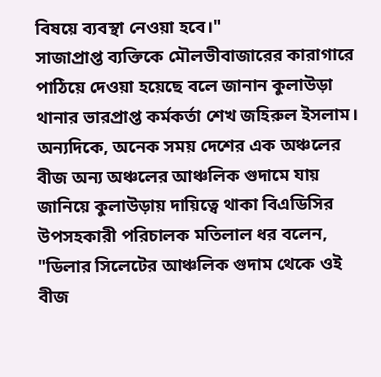বিষয়ে ব্যবস্থা নেওয়া হবে।"
সাজাপ্রাপ্ত ব্যক্তিকে মৌলভীবাজারের কারাগারে পাঠিয়ে দেওয়া হয়েছে বলে জানান কুলাউড়া থানার ভারপ্রাপ্ত কর্মকর্তা শেখ জহিরুল ইসলাম।
অন্যদিকে, অনেক সময় দেশের এক অঞ্চলের বীজ অন্য অঞ্চলের আঞ্চলিক গুদামে যায় জানিয়ে কুলাউড়ায় দায়িত্বে থাকা বিএডিসির উপসহকারী পরিচালক মতিলাল ধর বলেন, "ডিলার সিলেটের আঞ্চলিক গুদাম থেকে ওই বীজ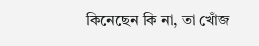কিনেছেন কি না, তা খোঁজ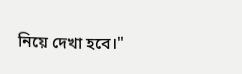নিয়ে দেখা হবে।"